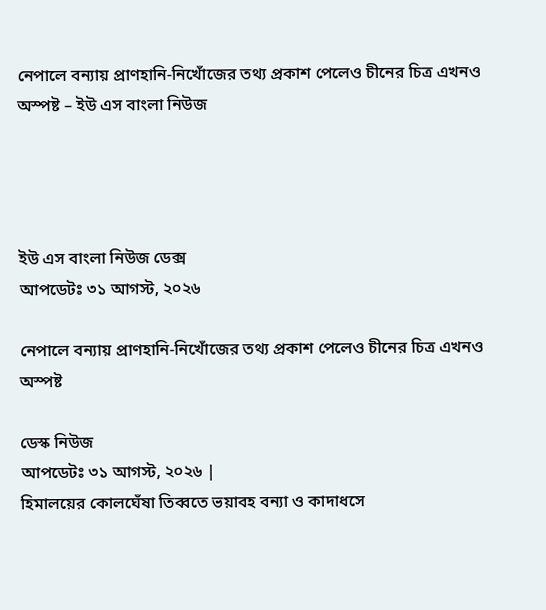নেপালে বন্যায় প্রাণহানি-নিখোঁজের তথ্য প্রকাশ পেলেও চীনের চিত্র এখনও অস্পষ্ট – ইউ এস বাংলা নিউজ




ইউ এস বাংলা নিউজ ডেক্স
আপডেটঃ ৩১ আগস্ট, ২০২৬

নেপালে বন্যায় প্রাণহানি-নিখোঁজের তথ্য প্রকাশ পেলেও চীনের চিত্র এখনও অস্পষ্ট

ডেস্ক নিউজ
আপডেটঃ ৩১ আগস্ট, ২০২৬ |
হিমালয়ের কোলঘেঁষা তিব্বতে ভয়াবহ বন্যা ও কাদাধসে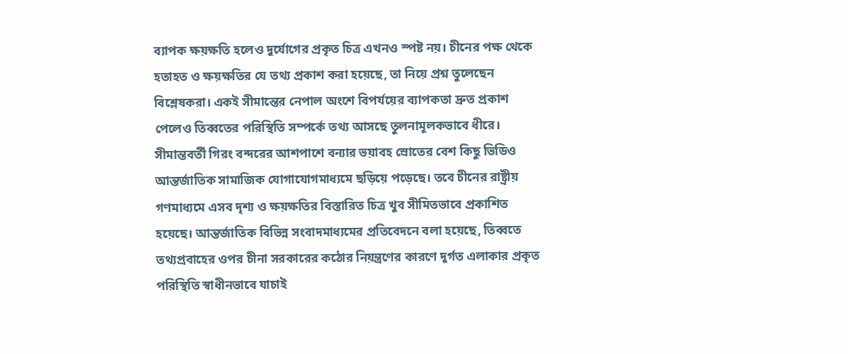ব্যাপক ক্ষয়ক্ষতি হলেও দুর্যোগের প্রকৃত চিত্র এখনও স্পষ্ট নয়। চীনের পক্ষ থেকে হতাহত ও ক্ষয়ক্ষতির যে তথ্য প্রকাশ করা হয়েছে, তা নিয়ে প্রশ্ন তুলেছেন বিশ্লেষকরা। একই সীমান্তের নেপাল অংশে বিপর্যয়ের ব্যাপকতা দ্রুত প্রকাশ পেলেও তিব্বতের পরিস্থিতি সম্পর্কে তথ্য আসছে তুলনামূলকভাবে ধীরে। সীমান্তবর্তী গিরং বন্দরের আশপাশে বন্যার ভয়াবহ স্রোতের বেশ কিছু ভিডিও আন্তর্জাতিক সামাজিক যোগাযোগমাধ্যমে ছড়িয়ে পড়েছে। তবে চীনের রাষ্ট্রীয় গণমাধ্যমে এসব দৃশ্য ও ক্ষয়ক্ষতির বিস্তারিত চিত্র খুব সীমিতভাবে প্রকাশিত হয়েছে। আন্তর্জাতিক বিভিন্ন সংবাদমাধ্যমের প্রতিবেদনে বলা হয়েছে, তিব্বতে তথ্যপ্রবাহের ওপর চীনা সরকারের কঠোর নিয়ন্ত্রণের কারণে দুর্গত এলাকার প্রকৃত পরিস্থিতি স্বাধীনভাবে যাচাই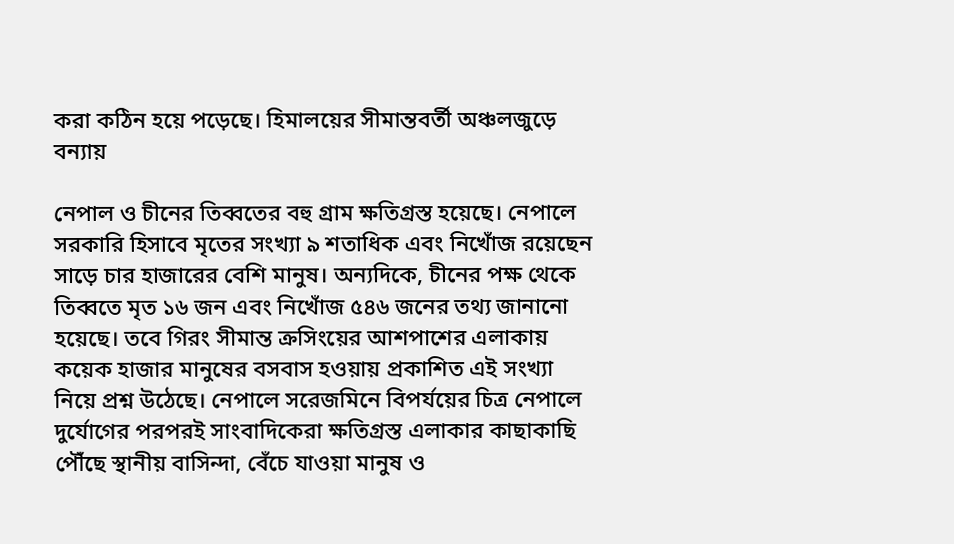করা কঠিন হয়ে পড়েছে। হিমালয়ের সীমান্তবর্তী অঞ্চলজুড়ে বন্যায়

নেপাল ও চীনের তিব্বতের বহু গ্রাম ক্ষতিগ্রস্ত হয়েছে। নেপালে সরকারি হিসাবে মৃতের সংখ্যা ৯ শতাধিক এবং নিখোঁজ রয়েছেন সাড়ে চার হাজারের বেশি মানুষ। অন্যদিকে, চীনের পক্ষ থেকে তিব্বতে মৃত ১৬ জন এবং নিখোঁজ ৫৪৬ জনের তথ্য জানানো হয়েছে। তবে গিরং সীমান্ত ক্রসিংয়ের আশপাশের এলাকায় কয়েক হাজার মানুষের বসবাস হওয়ায় প্রকাশিত এই সংখ্যা নিয়ে প্রশ্ন উঠেছে। নেপালে সরেজমিনে বিপর্যয়ের চিত্র নেপালে দুর্যোগের পরপরই সাংবাদিকেরা ক্ষতিগ্রস্ত এলাকার কাছাকাছি পৌঁছে স্থানীয় বাসিন্দা, বেঁচে যাওয়া মানুষ ও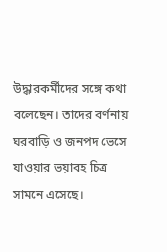উদ্ধারকর্মীদের সঙ্গে কথা বলেছেন। তাদের বর্ণনায় ঘরবাড়ি ও জনপদ ভেসে যাওয়ার ভয়াবহ চিত্র সামনে এসেছে।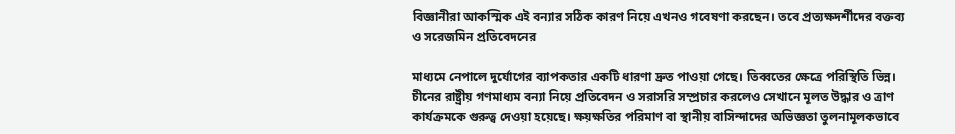বিজ্ঞানীরা আকস্মিক এই বন্যার সঠিক কারণ নিয়ে এখনও গবেষণা করছেন। তবে প্রত্যক্ষদর্শীদের বক্তব্য ও সরেজমিন প্রতিবেদনের

মাধ্যমে নেপালে দুর্যোগের ব্যাপকতার একটি ধারণা দ্রুত পাওয়া গেছে। তিব্বতের ক্ষেত্রে পরিস্থিতি ভিন্ন। চীনের রাষ্ট্রীয় গণমাধ্যম বন্যা নিয়ে প্রতিবেদন ও সরাসরি সম্প্রচার করলেও সেখানে মূলত উদ্ধার ও ত্রাণ কার্যক্রমকে গুরুত্ব দেওয়া হয়েছে। ক্ষয়ক্ষতির পরিমাণ বা স্থানীয় বাসিন্দাদের অভিজ্ঞতা তুলনামূলকভাবে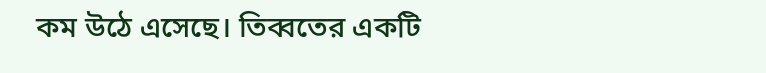কম উঠে এসেছে। তিব্বতের একটি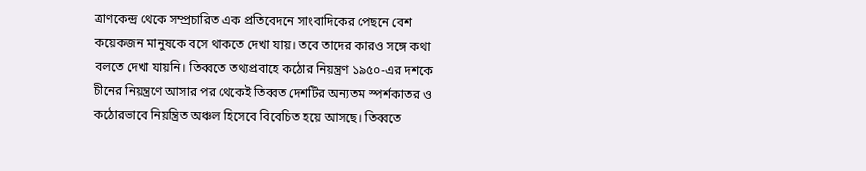ত্রাণকেন্দ্র থেকে সম্প্রচারিত এক প্রতিবেদনে সাংবাদিকের পেছনে বেশ কয়েকজন মানুষকে বসে থাকতে দেখা যায়। তবে তাদের কারও সঙ্গে কথা বলতে দেখা যায়নি। তিব্বতে তথ্যপ্রবাহে কঠোর নিয়ন্ত্রণ ১৯৫০-এর দশকে চীনের নিয়ন্ত্রণে আসার পর থেকেই তিব্বত দেশটির অন্যতম স্পর্শকাতর ও কঠোরভাবে নিয়ন্ত্রিত অঞ্চল হিসেবে বিবেচিত হয়ে আসছে। তিব্বতে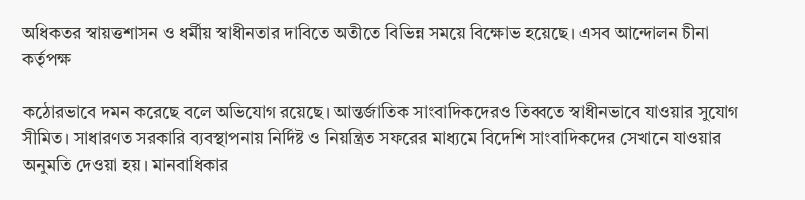অধিকতর স্বায়ত্তশাসন ও ধর্মীয় স্বাধীনতার দাবিতে অতীতে বিভিন্ন সময়ে বিক্ষোভ হয়েছে। এসব আন্দোলন চীনা কর্তৃপক্ষ

কঠোরভাবে দমন করেছে বলে অভিযোগ রয়েছে। আন্তর্জাতিক সাংবাদিকদেরও তিব্বতে স্বাধীনভাবে যাওয়ার সুযোগ সীমিত। সাধারণত সরকারি ব্যবস্থাপনায় নির্দিষ্ট ও নিয়ন্ত্রিত সফরের মাধ্যমে বিদেশি সাংবাদিকদের সেখানে যাওয়ার অনুমতি দেওয়া হয়। মানবাধিকার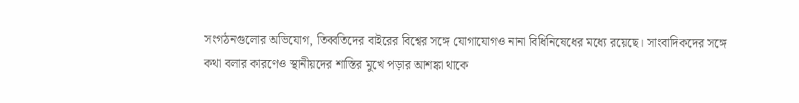সংগঠনগুলোর অভিযোগ, তিব্বতিদের বাইরের বিশ্বের সঙ্গে যোগাযোগও নানা বিধিনিষেধের মধ্যে রয়েছে। সাংবাদিকদের সঙ্গে কথা বলার কারণেও স্থানীয়দের শাস্তির মুখে পড়ার আশঙ্কা থাকে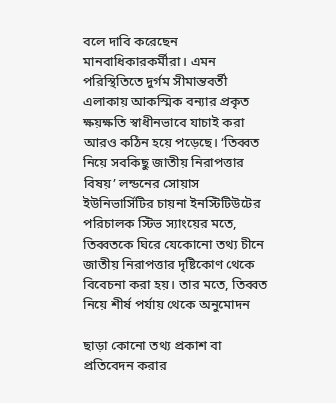বলে দাবি করেছেন মানবাধিকারকর্মীরা। এমন পরিস্থিতিতে দুর্গম সীমান্তবর্তী এলাকায় আকস্মিক বন্যার প্রকৃত ক্ষয়ক্ষতি স্বাধীনভাবে যাচাই করা আরও কঠিন হয়ে পড়েছে। ‘তিব্বত নিয়ে সবকিছু জাতীয় নিরাপত্তার বিষয়’ লন্ডনের সোয়াস ইউনিভার্সিটির চায়না ইনস্টিটিউটের পরিচালক স্টিভ স্যাংয়ের মতে, তিব্বতকে ঘিরে যেকোনো তথ্য চীনে জাতীয় নিরাপত্তার দৃষ্টিকোণ থেকে বিবেচনা করা হয়। তার মতে, তিব্বত নিয়ে শীর্ষ পর্যায় থেকে অনুমোদন

ছাড়া কোনো তথ্য প্রকাশ বা প্রতিবেদন করার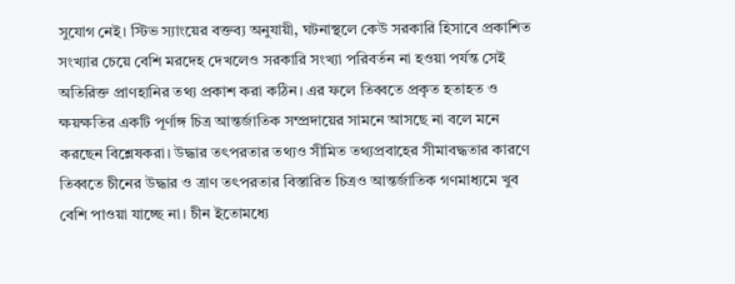সুযোগ নেই। স্টিভ স্যাংয়ের বক্তব্য অনুযায়ী, ঘটনাস্থলে কেউ সরকারি হিসাবে প্রকাশিত সংখ্যার চেয়ে বেশি মরদেহ দেখলেও সরকারি সংখ্যা পরিবর্তন না হওয়া পর্যন্ত সেই অতিরিক্ত প্রাণহানির তথ্য প্রকাশ করা কঠিন। এর ফলে তিব্বতে প্রকৃত হতাহত ও ক্ষয়ক্ষতির একটি পূর্ণাঙ্গ চিত্র আন্তর্জাতিক সম্প্রদায়ের সামনে আসছে না বলে মনে করছেন বিশ্লেষকরা। উদ্ধার তৎপরতার তথ্যও সীমিত তথ্যপ্রবাহের সীমাবদ্ধতার কারণে তিব্বতে চীনের উদ্ধার ও ত্রাণ তৎপরতার বিস্তারিত চিত্রও আন্তর্জাতিক গণমাধ্যমে খুব বেশি পাওয়া যাচ্ছে না। চীন ইতোমধ্যে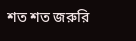শত শত জরুরি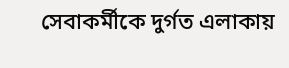সেবাকর্মীকে দুর্গত এলাকায়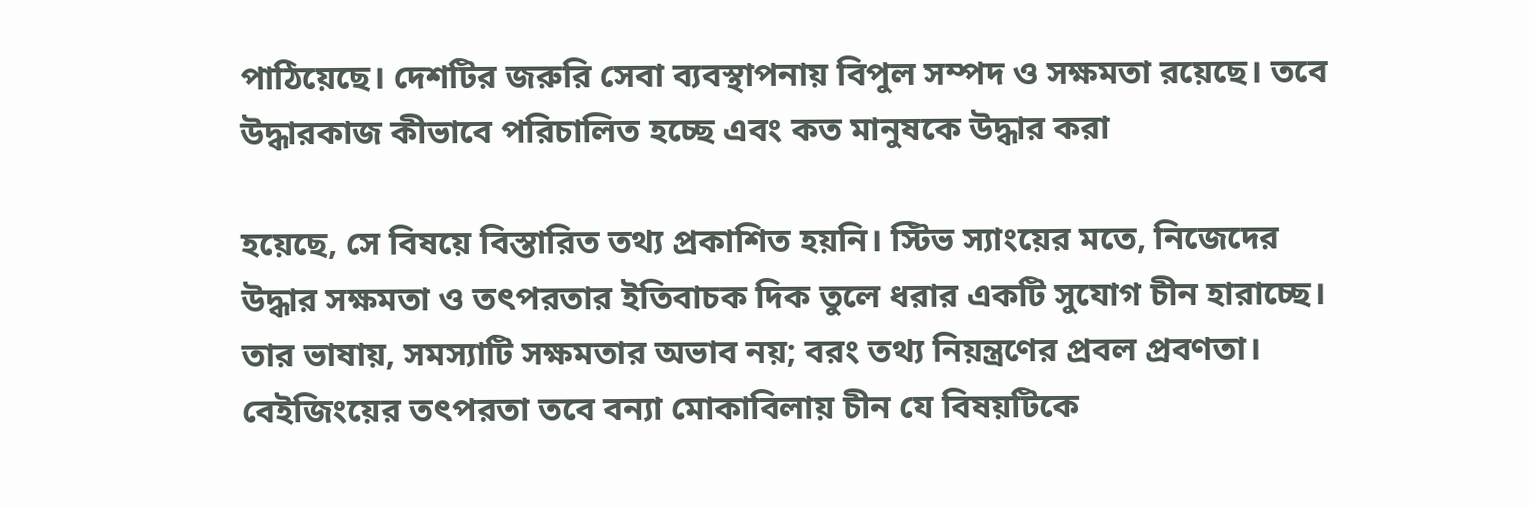পাঠিয়েছে। দেশটির জরুরি সেবা ব্যবস্থাপনায় বিপুল সম্পদ ও সক্ষমতা রয়েছে। তবে উদ্ধারকাজ কীভাবে পরিচালিত হচ্ছে এবং কত মানুষকে উদ্ধার করা

হয়েছে, সে বিষয়ে বিস্তারিত তথ্য প্রকাশিত হয়নি। স্টিভ স্যাংয়ের মতে, নিজেদের উদ্ধার সক্ষমতা ও তৎপরতার ইতিবাচক দিক তুলে ধরার একটি সুযোগ চীন হারাচ্ছে। তার ভাষায়, সমস্যাটি সক্ষমতার অভাব নয়; বরং তথ্য নিয়ন্ত্রণের প্রবল প্রবণতা। বেইজিংয়ের তৎপরতা তবে বন্যা মোকাবিলায় চীন যে বিষয়টিকে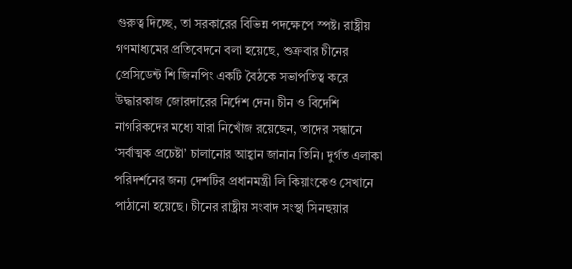গুরুত্ব দিচ্ছে, তা সরকারের বিভিন্ন পদক্ষেপে স্পষ্ট। রাষ্ট্রীয় গণমাধ্যমের প্রতিবেদনে বলা হয়েছে, শুক্রবার চীনের প্রেসিডেন্ট শি জিনপিং একটি বৈঠকে সভাপতিত্ব করে উদ্ধারকাজ জোরদারের নির্দেশ দেন। চীন ও বিদেশি নাগরিকদের মধ্যে যারা নিখোঁজ রয়েছেন, তাদের সন্ধানে ‘সর্বাত্মক প্রচেষ্টা’ চালানোর আহ্বান জানান তিনি। দুর্গত এলাকা পরিদর্শনের জন্য দেশটির প্রধানমন্ত্রী লি কিয়াংকেও সেখানে পাঠানো হয়েছে। চীনের রাষ্ট্রীয় সংবাদ সংস্থা সিনহুয়ার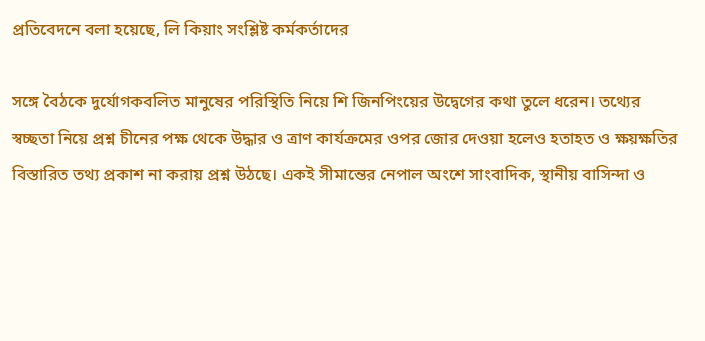প্রতিবেদনে বলা হয়েছে, লি কিয়াং সংশ্লিষ্ট কর্মকর্তাদের

সঙ্গে বৈঠকে দুর্যোগকবলিত মানুষের পরিস্থিতি নিয়ে শি জিনপিংয়ের উদ্বেগের কথা তুলে ধরেন। তথ্যের স্বচ্ছতা নিয়ে প্রশ্ন চীনের পক্ষ থেকে উদ্ধার ও ত্রাণ কার্যক্রমের ওপর জোর দেওয়া হলেও হতাহত ও ক্ষয়ক্ষতির বিস্তারিত তথ্য প্রকাশ না করায় প্রশ্ন উঠছে। একই সীমান্তের নেপাল অংশে সাংবাদিক, স্থানীয় বাসিন্দা ও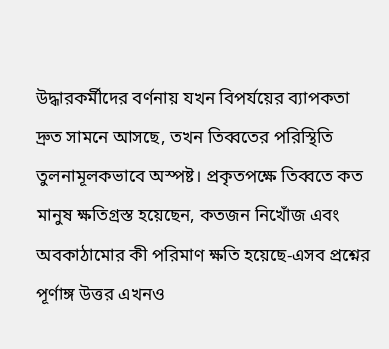উদ্ধারকর্মীদের বর্ণনায় যখন বিপর্যয়ের ব্যাপকতা দ্রুত সামনে আসছে, তখন তিব্বতের পরিস্থিতি তুলনামূলকভাবে অস্পষ্ট। প্রকৃতপক্ষে তিব্বতে কত মানুষ ক্ষতিগ্রস্ত হয়েছেন, কতজন নিখোঁজ এবং অবকাঠামোর কী পরিমাণ ক্ষতি হয়েছে-এসব প্রশ্নের পূর্ণাঙ্গ উত্তর এখনও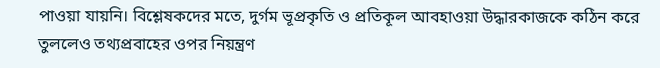পাওয়া যায়নি। বিশ্লেষকদের মতে, দুর্গম ভূপ্রকৃতি ও প্রতিকূল আবহাওয়া উদ্ধারকাজকে কঠিন করে তুললেও তথ্যপ্রবাহের ওপর নিয়ন্ত্রণ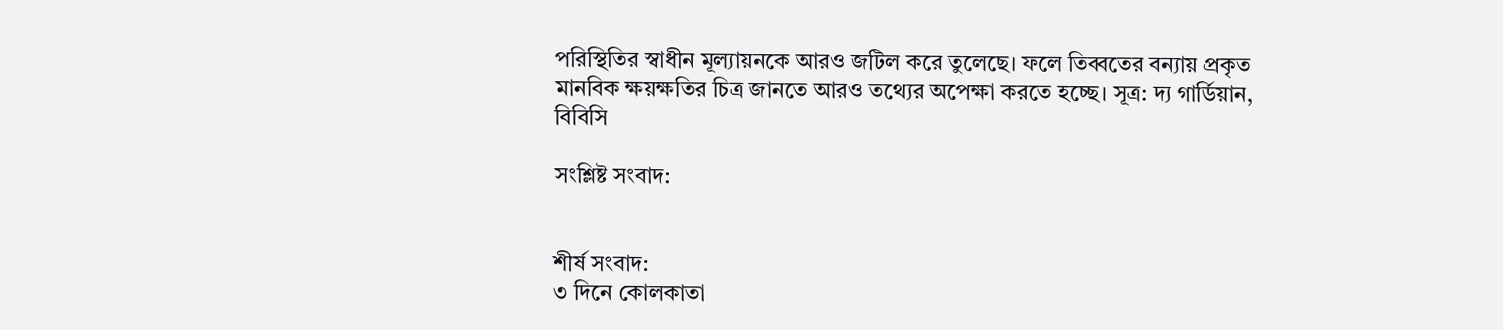পরিস্থিতির স্বাধীন মূল্যায়নকে আরও জটিল করে তুলেছে। ফলে তিব্বতের বন্যায় প্রকৃত মানবিক ক্ষয়ক্ষতির চিত্র জানতে আরও তথ্যের অপেক্ষা করতে হচ্ছে। সূত্র: দ্য গার্ডিয়ান, বিবিসি

সংশ্লিষ্ট সংবাদ:


শীর্ষ সংবাদ:
৩ দিনে কোলকাতা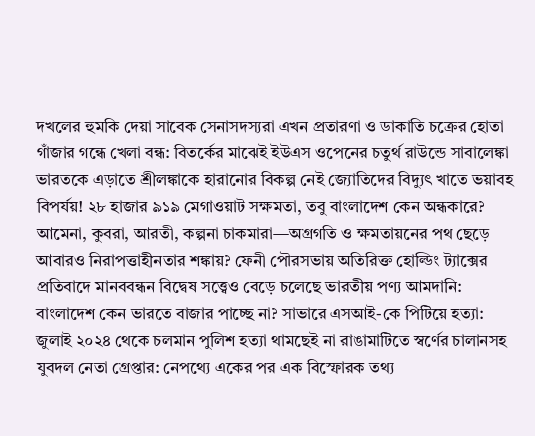দখলের হুমকি দেয়া সাবেক সেনাসদস্যরা এখন প্রতারণা ও ডাকাতি চক্রের হোতা গাঁজার গন্ধে খেলা বন্ধ: বিতর্কের মাঝেই ইউএস ওপেনের চতুর্থ রাউন্ডে সাবালেঙ্কা ভারতকে এড়াতে শ্রীলঙ্কাকে হারানোর বিকল্প নেই জ্যোতিদের বিদ্যুৎ খাতে ভয়াবহ বিপর্যয়! ২৮ হাজার ৯১৯ মেগাওয়াট সক্ষমতা, তবু বাংলাদেশ কেন অন্ধকারে? আমেনা, কুবরা, আরতী, কল্পনা চাকমারা—অগ্রগতি ও ক্ষমতায়নের পথ ছেড়ে আবারও নিরাপত্তাহীনতার শঙ্কায়? ফেনী পৌরসভায় অতিরিক্ত হোল্ডিং ট্যাক্সের প্রতিবাদে মানববন্ধন বিদ্বেষ সত্ত্বেও বেড়ে চলেছে ভারতীয় পণ্য আমদানি: বাংলাদেশ কেন ভারতে বাজার পাচ্ছে না? সাভারে এসআই-কে পিটিয়ে হত্যা: জুলাই ২০২৪ থেকে চলমান পুলিশ হত্যা থামছেই না রাঙামাটিতে স্বর্ণের চালানসহ যুবদল নেতা গ্রেপ্তার: নেপথ্যে একের পর এক বিস্ফোরক তথ্য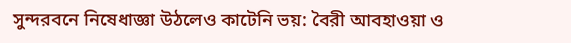সুন্দরবনে নিষেধাজ্ঞা উঠলেও কাটেনি ভয়: বৈরী আবহাওয়া ও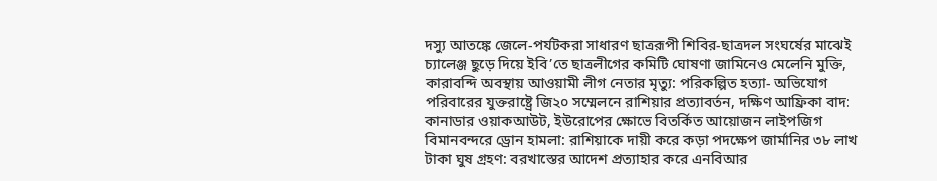দস্যু আতঙ্কে জেলে-পর্যটকরা সাধারণ ছাত্ররূপী শিবির-ছাত্রদল সংঘর্ষের মাঝেই চ্যালেঞ্জ ছুড়ে দিয়ে ইবি’তে ছাত্রলীগের কমিটি ঘোষণা জামিনেও মেলেনি মুক্তি, কারাবন্দি অবস্থায় আওয়ামী লীগ নেতার মৃত্যু: পরিকল্পিত হত্যা- অভিযোগ পরিবারের যুক্তরাষ্ট্রে জি২০ সম্মেলনে রাশিয়ার প্রত্যাবর্তন, দক্ষিণ আফ্রিকা বাদ: কানাডার ওয়াকআউট, ইউরোপের ক্ষোভে বিতর্কিত আয়োজন লাইপজিগ বিমানবন্দরে ড্রোন হামলা: রাশিয়াকে দায়ী করে কড়া পদক্ষেপ জার্মানির ৩৮ লাখ টাকা ঘুষ গ্রহণ: বরখাস্তের আদেশ প্রত্যাহার করে এনবিআর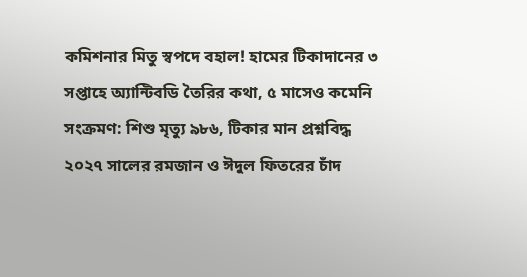কমিশনার মিতু স্বপদে বহাল! হামের টিকাদানের ৩ সপ্তাহে অ্যান্টিবডি তৈরির কথা, ৫ মাসেও কমেনি সংক্রমণ: শিশু মৃত্যু ৯৮৬, টিকার মান প্রশ্নবিদ্ধ ২০২৭ সালের রমজান ও ঈদুল ফিতরের চাঁদ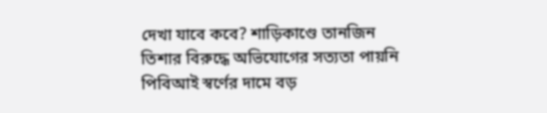দেখা যাবে কবে? শাড়িকাণ্ডে তানজিন তিশার বিরুদ্ধে অভিযোগের সত্যতা পায়নি পিবিআই স্বর্ণের দামে বড়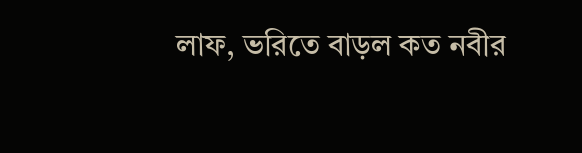লাফ, ভরিতে বাড়ল কত নবীর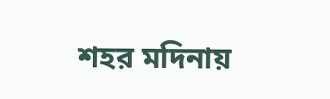শহর মদিনায়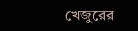খেজুরের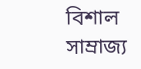বিশাল সাম্রাজ্য